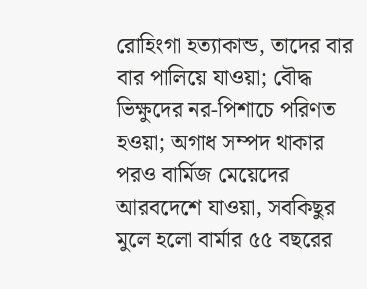রোহিংগা হত্যাকান্ড, তাদের বার বার পালিয়ে যাওয়া; বৌদ্ধ ভিক্ষুদের নর-পিশাচে পরিণত হওয়া; অগাধ সম্পদ থাকার পরও বার্মিজ মেয়েদের আরবদেশে যাওয়া, সবকিছুর মুলে হলো বার্মার ৫৫ বছরের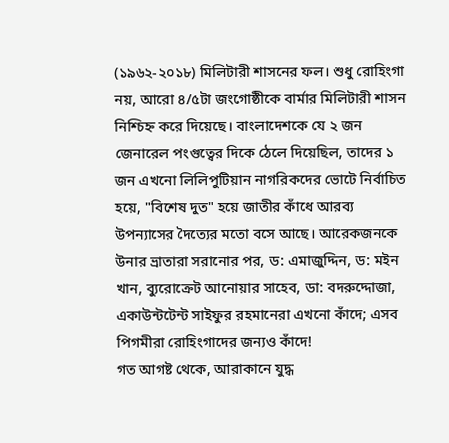(১৯৬২-২০১৮) মিলিটারী শাসনের ফল। শুধু রোহিংগা নয়, আরো ৪/৫টা জংগোষ্ঠীকে বার্মার মিলিটারী শাসন নিশ্চিহ্ন করে দিয়েছে। বাংলাদেশকে যে ২ জন জেনারেল পংগুত্বের দিকে ঠেলে দিয়েছিল, তাদের ১ জন এখনো লিলিপুটিয়ান নাগরিকদের ভোটে নির্বাচিত হয়ে, "বিশেষ দুত" হয়ে জাতীর কাঁধে আরব্য উপন্যাসের দৈত্যের মতো বসে আছে। আরেকজনকে উনার ভ্রাতারা সরানোর পর, ড: এমাজুদ্দিন, ড: মইন খান, ব্যুরোক্রেট আনোয়ার সাহেব, ডা: বদরুদ্দোজা, একাউন্টটেন্ট সাইফুর রহমানেরা এখনো কাঁদে; এসব পিগমীরা রোহিংগাদের জন্যও কাঁদে!
গত আগষ্ট থেকে, আরাকানে যুদ্ধ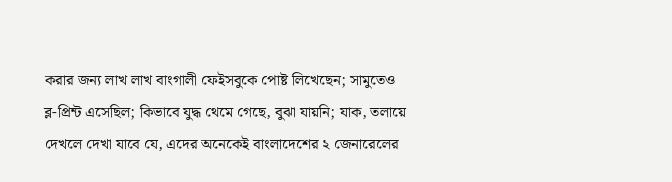করার জন্য লাখ লাখ বাংগালী ফেইসবুকে পোষ্ট লিখেছেন; সামুতেও ব্ল-প্রিন্ট এসেছিল; কিভাবে যুদ্ধ থেমে গেছে, বুঝা যায়নি; যাক, তলায়ে দেখলে দেখা যাবে যে, এদের অনেকেই বাংলাদেশের ২ জেনারেলের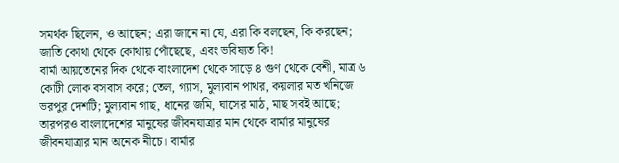সমর্থক ছিলেন, ও আছেন; এরা জানে না যে, এরা কি বলছেন, কি করছেন; জাতি কোথা থেকে কোথায় পোঁছেছে, এবং ভবিষ্যত কি!
বার্মা আয়তেনের দিক থেকে বাংলাদেশ থেকে সাড়ে ৪ গুণ থেকে বেশী, মাত্র ৬ কোটী লোক বসবাস করে; তেল, গ্যাস, মুল্যবান পাথর, কয়লার মত খনিজে ভরপুর দেশটি; মুল্যবান গাছ, ধানের জমি, ঘাসের মাঠ, মাছ সবই আছে; তারপরও বাংলাদেশের মানুষের জীবনযাত্রার মান থেকে বার্মার মানুষের জীবনযাত্রার মান অনেক নীচে। বার্মার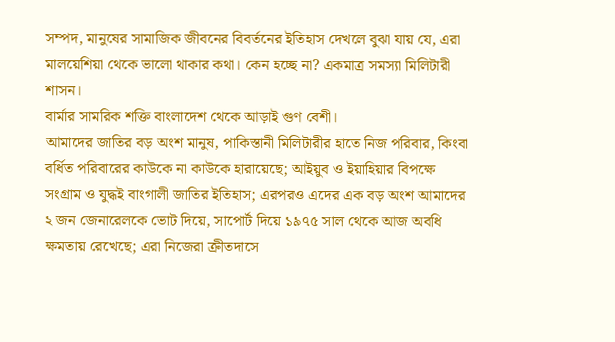সম্পদ, মানুষের সামাজিক জীবনের বিবর্তনের ইতিহাস দেখলে বুঝা যায় যে, এরা মালয়েশিয়া থেকে ভালো থাকার কথা। কেন হচ্ছে না? একমাত্র সমস্যা মিলিটারী শাসন।
বার্মার সামরিক শক্তি বাংলাদেশ থেকে আড়াই গুণ বেশী।
আমাদের জাতির বড় অংশ মানুষ, পাকিস্তানী মিলিটারীর হাতে নিজ পরিবার, কিংবা বর্ধিত পরিবারের কাউকে না কাউকে হারায়েছে; আইয়ুব ও ইয়াহিয়ার বিপক্ষে সংগ্রাম ও যুদ্ধই বাংগালী জাতির ইতিহাস; এরপরও এদের এক বড় অংশ আমাদের ২ জন জেনারেলকে ভোট দিয়ে, সাপোর্ট দিয়ে ১৯৭৫ সাল থেকে আজ অবধি ক্ষমতায় রেখেছে; এরা নিজেরা ক্রীতদাসে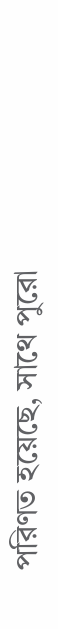পরিণত হয়েছে, সাথে পুরো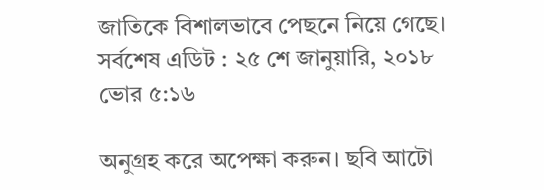জাতিকে বিশালভাবে পেছনে নিয়ে গেছে।
সর্বশেষ এডিট : ২৫ শে জানুয়ারি, ২০১৮ ভোর ৫:১৬

অনুগ্রহ করে অপেক্ষা করুন। ছবি আটো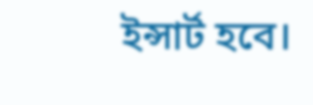ইন্সার্ট হবে।